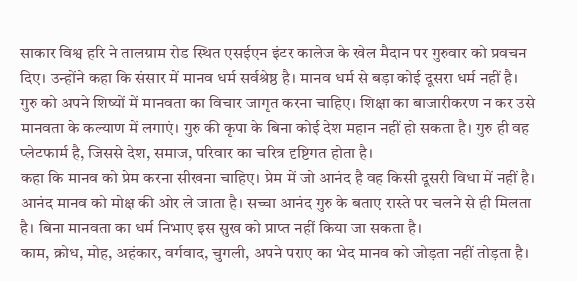साकार विश्व हरि ने तालग्राम रोड स्थित एसईएन इंटर कालेज के खेल मैदान पर गुरुवार को प्रवचन दिए। उन्होंने कहा कि संसार में मानव धर्म सर्वश्रेष्ठ है। मानव धर्म से बड़ा कोई दूसरा धर्म नहीं है। गुरु को अपने शिष्यों में मानवता का विचार जागृत करना चाहिए। शिक्षा का बाजारीकरण न कर उसे मानवता के कल्याण में लगाएं। गुरु की कृपा के बिना कोई देश महान नहीं हो सकता है। गुरु ही वह प्लेटफार्म है, जिससे देश, समाज, परिवार का चरित्र दृष्टिगत होता है।
कहा कि मानव को प्रेम करना सीखना चाहिए। प्रेम में जो आनंद है वह किसी दूसरी विधा में नहीं है। आनंद मानव को मोक्ष की ओर ले जाता है। सच्चा आनंद गुरु के बताए रास्ते पर चलने से ही मिलता है। बिना मानवता का धर्म निभाए इस सुख को प्राप्त नहीं किया जा सकता है।
काम, क्रोध, मोह, अहंकार, वर्गवाद, चुगली, अपने पराए का भेद मानव को जोड़ता नहीं तोड़ता है।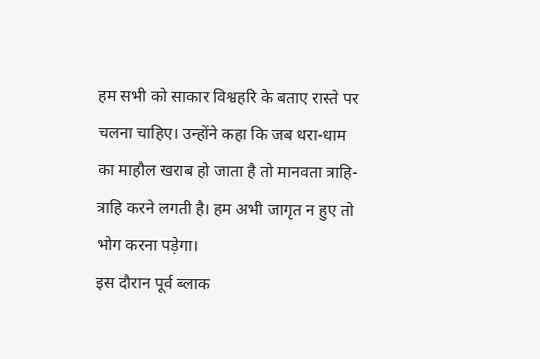हम सभी को साकार विश्वहरि के बताए रास्ते पर चलना चाहिए। उन्होंने कहा कि जब धरा-धाम का माहौल खराब हो जाता है तो मानवता त्राहि-त्राहि करने लगती है। हम अभी जागृत न हुए तो भोग करना पड़ेगा।
इस दौरान पूर्व ब्लाक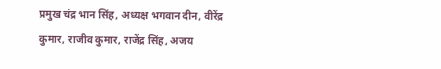प्रमुख चंद्र भान सिंह, अध्यक्ष भगवान दीन, वीरेंद्र कुमार, राजीव कुमार, राजेंद्र सिंह, अजय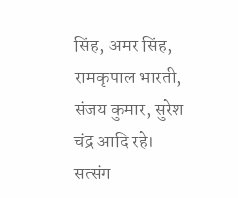सिंह, अमर सिंह, रामकृपाल भारती, संजय कुमार, सुरेश चंद्र आदि रहे। सत्संग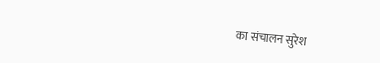का संचालन सुरेश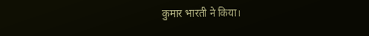कुमार भारती ने किया।